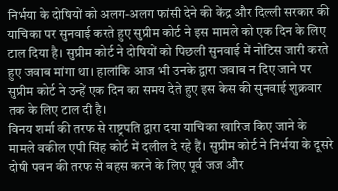निर्भया के दोषियों को अलग-अलग फांसी देने की केंद्र और दिल्ली सरकार की याचिका पर सुनवाई करते हुए सुप्रीम कोर्ट ने इस मामले को एक दिन के लिए टाल दिया है। सुप्रीम कोर्ट ने दोषियों को पिछली सुनवाई में नोटिस जारी करते हुए जवाब मांगा था। हालांकि आज भी उनके द्वारा जवाब न दिए जाने पर सुप्रीम कोर्ट ने उन्हें एक दिन का समय देते हुए इस केस की सुनवाई शुक्रवार तक के लिए टाल दी है।
विनय शर्मा की तरफ से राष्ट्रपति द्वारा दया याचिका खारिज किए जाने के मामले वकील एपी सिंह कोर्ट में दलील दे रहे हैं। सुप्रीम कोर्ट ने निर्भया के दूसरे दोषी पवन की तरफ से बहस करने के लिए पूर्व जज और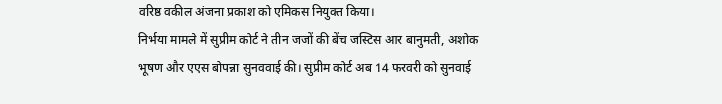वरिष्ठ वकील अंजना प्रकाश को एमिकस नियुक्त किया।
निर्भया मामले में सुप्रीम कोर्ट ने तीन जजों की बेंच जस्टिस आर बानुमती, अशोक भूषण और एएस बोपन्ना सुनववाई की। सुप्रीम कोर्ट अब 14 फरवरी को सुनवाई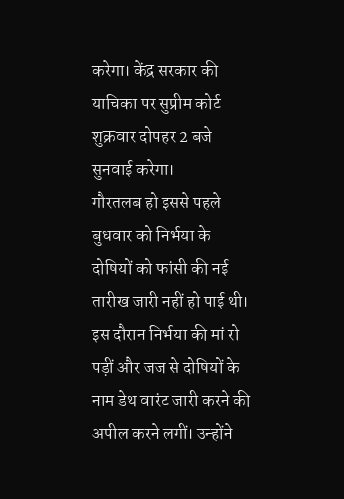करेगा। केंद्र सरकार की याचिका पर सुप्रीम कोर्ट शुक्रवार दोपहर 2 बजे सुनवाई करेगा।
गौरतलब हो इससे पहले बुधवार को निर्भया के दोषियों को फांसी की नई तारीख जारी नहीं हो पाई थी। इस दौरान निर्भया की मां रो पड़ीं और जज से दोषियों के नाम डेथ वारंट जारी करने की अपील करने लगीं। उन्होंने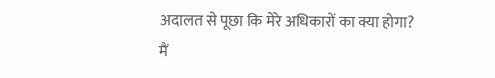अदालत से पूछा कि मेरे अधिकारों का क्या होगा? मैं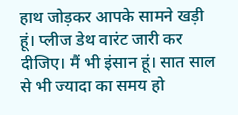हाथ जोड़कर आपके सामने खड़ी हूं। प्लीज डेथ वारंट जारी कर दीजिए। मैं भी इंसान हूं। सात साल से भी ज्यादा का समय हो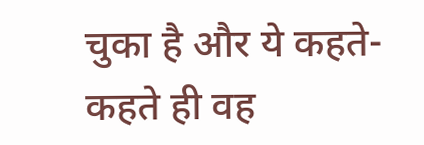चुका है और ये कहते-कहते ही वह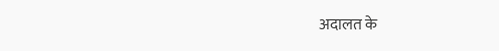अदालत के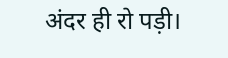अंदर ही रो पड़ी।